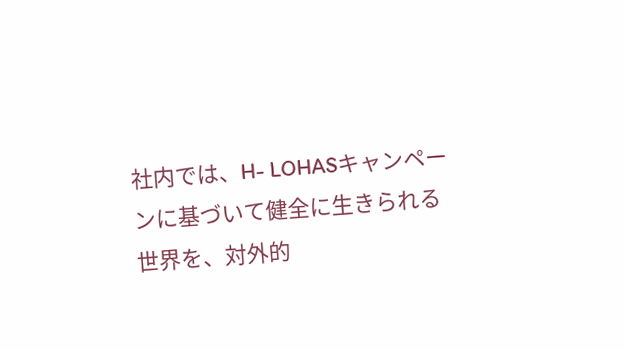社内では、H- LOHASキャンペーンに基づいて健全に生きられる世界を、対外的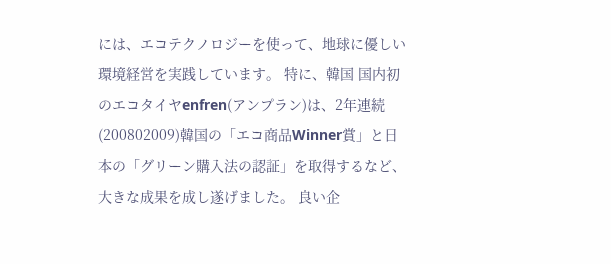には、エコテクノロジーを使って、地球に優しい環境経営を実践しています。 特に、韓国 国内初のエコタイヤenfren(アンプラン)は、2年連続(200802009)韓国の「エコ商品Winner賞」と日本の「グリーン購入法の認証」を取得するなど、大きな成果を成し遂げました。 良い企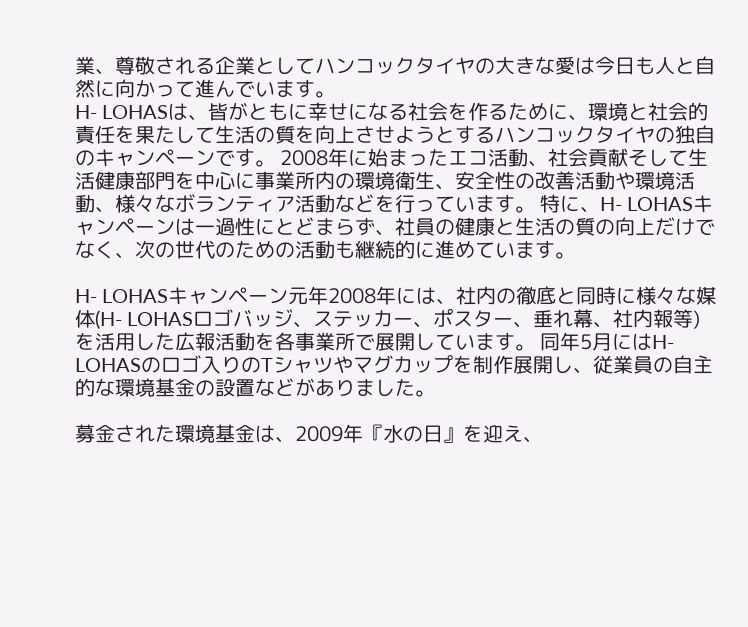業、尊敬される企業としてハンコックタイヤの大きな愛は今日も人と自然に向かって進んでいます。
H- LOHASは、皆がともに幸せになる社会を作るために、環境と社会的責任を果たして生活の質を向上させようとするハンコックタイヤの独自のキャンペーンです。 2008年に始まったエコ活動、社会貢献そして生活健康部門を中心に事業所内の環境衛生、安全性の改善活動や環境活動、様々なボランティア活動などを行っています。 特に、H- LOHASキャンペーンは一過性にとどまらず、社員の健康と生活の質の向上だけでなく、次の世代のための活動も継続的に進めています。

H- LOHASキャンペーン元年2008年には、社内の徹底と同時に様々な媒体(H- LOHASロゴバッジ、ステッカー、ポスター、垂れ幕、社内報等)を活用した広報活動を各事業所で展開しています。 同年5月にはH- LOHASのロゴ入りのTシャツやマグカップを制作展開し、従業員の自主的な環境基金の設置などがありました。

募金された環境基金は、2009年『水の日』を迎え、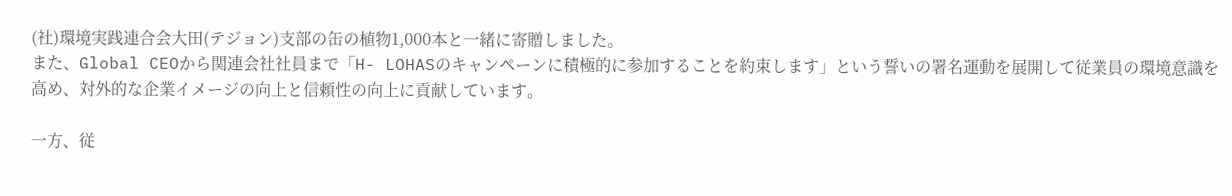(社)環境実践連合会大田(テジョン)支部の缶の植物1,000本と一緒に寄贈しました。
また、Global CEOから関連会社社員まで「H- LOHASのキャンペーンに積極的に参加することを約束します」という誓いの署名運動を展開して従業員の環境意識を高め、対外的な企業イメージの向上と信頼性の向上に貢献しています。

一方、従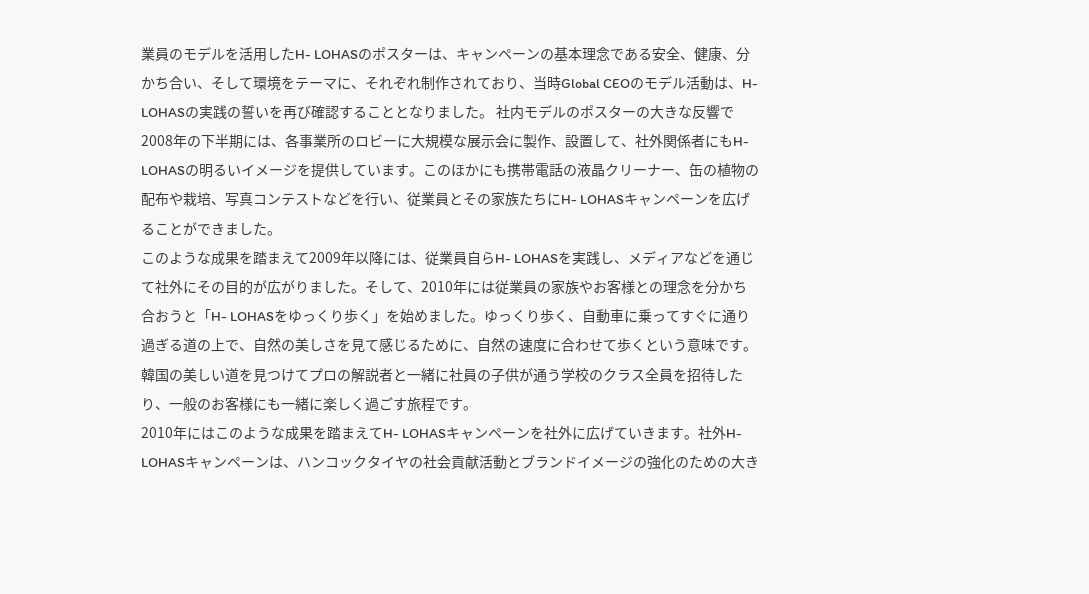業員のモデルを活用したH- LOHASのポスターは、キャンペーンの基本理念である安全、健康、分かち合い、そして環境をテーマに、それぞれ制作されており、当時Global CEOのモデル活動は、H- LOHASの実践の誓いを再び確認することとなりました。 社内モデルのポスターの大きな反響で2008年の下半期には、各事業所のロビーに大規模な展示会に製作、設置して、社外関係者にもH- LOHASの明るいイメージを提供しています。このほかにも携帯電話の液晶クリーナー、缶の植物の配布や栽培、写真コンテストなどを行い、従業員とその家族たちにH- LOHASキャンペーンを広げることができました。
このような成果を踏まえて2009年以降には、従業員自らH- LOHASを実践し、メディアなどを通じて社外にその目的が広がりました。そして、2010年には従業員の家族やお客様との理念を分かち合おうと「H- LOHASをゆっくり歩く」を始めました。ゆっくり歩く、自動車に乗ってすぐに通り過ぎる道の上で、自然の美しさを見て感じるために、自然の速度に合わせて歩くという意味です。韓国の美しい道を見つけてプロの解説者と一緒に社員の子供が通う学校のクラス全員を招待したり、一般のお客様にも一緒に楽しく過ごす旅程です。
2010年にはこのような成果を踏まえてH- LOHASキャンペーンを社外に広げていきます。社外H- LOHASキャンペーンは、ハンコックタイヤの社会貢献活動とブランドイメージの強化のための大き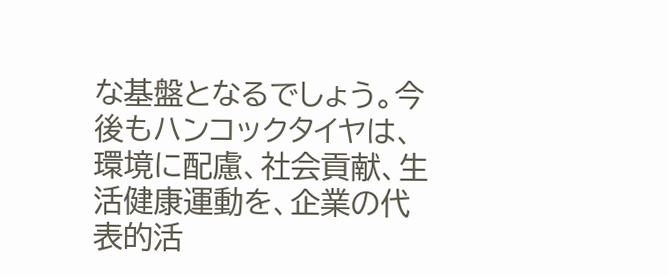な基盤となるでしょう。今後もハンコックタイヤは、環境に配慮、社会貢献、生活健康運動を、企業の代表的活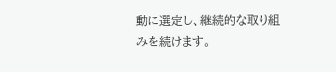動に選定し、継続的な取り組みを続けます。